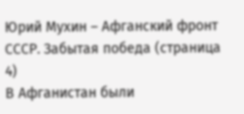Юрий Мухин – Афганский фронт СССР. Забытая победа (страница 4)
В Афганистан были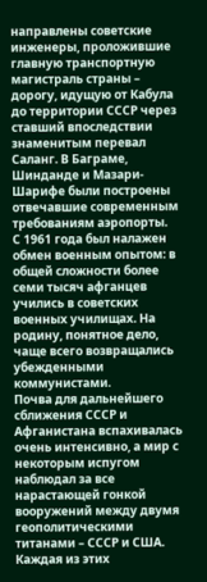направлены советские инженеры, проложившие главную транспортную магистраль страны – дорогу, идущую от Кабула до территории СССР через ставший впоследствии знаменитым перевал Саланг. В Баграме, Шинданде и Мазари-Шарифе были построены отвечавшие современным требованиям аэропорты.
С 1961 года был налажен обмен военным опытом: в общей сложности более семи тысяч афганцев учились в советских военных училищах. На родину, понятное дело, чаще всего возвращались убежденными коммунистами.
Почва для дальнейшего сближения СССР и Афганистана вспахивалась очень интенсивно, а мир с некоторым испугом наблюдал за все нарастающей гонкой вооружений между двумя геополитическими титанами – СССР и США. Каждая из этих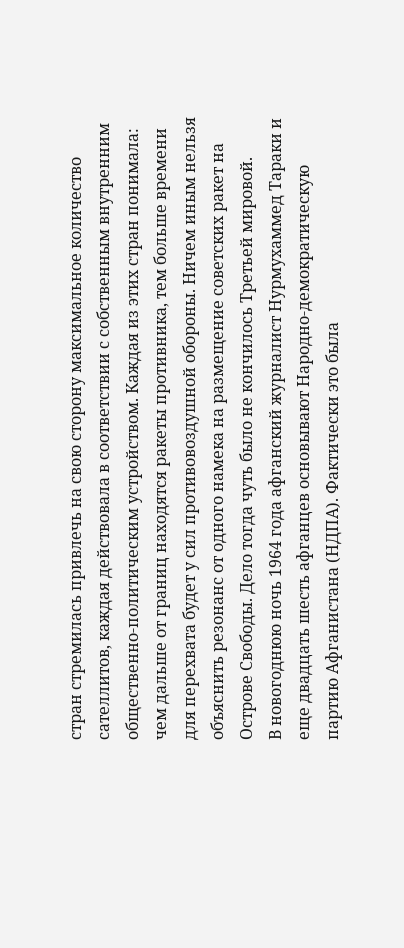стран стремилась привлечь на свою сторону максимальное количество сателлитов, каждая действовала в соответствии с собственным внутренним общественно-политическим устройством. Каждая из этих стран понимала: чем дальше от границ находятся ракеты противника, тем больше времени для перехвата будет у сил противовоздушной обороны. Ничем иным нельзя объяснить резонанс от одного намека на размещение советских ракет на Острове Свободы. Дело тогда чуть было не кончилось Третьей мировой.
В новогоднюю ночь 1964 года афганский журналист Нурмухаммед Тараки и еще двадцать шесть афганцев основывают Народно-демократическую партию Афганистана (НДПА). Фактически это была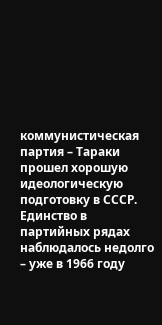коммунистическая партия – Тараки прошел хорошую идеологическую подготовку в СССР.
Единство в партийных рядах наблюдалось недолго – уже в 1966 году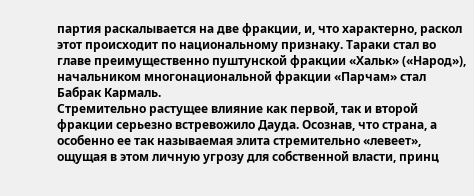партия раскалывается на две фракции, и, что характерно, раскол этот происходит по национальному признаку. Тараки стал во главе преимущественно пуштунской фракции «Хальк» («Народ»), начальником многонациональной фракции «Парчам» стал Бабрак Кармаль.
Стремительно растущее влияние как первой, так и второй фракции серьезно встревожило Дауда. Осознав, что страна, а особенно ее так называемая элита стремительно «левеет», ощущая в этом личную угрозу для собственной власти, принц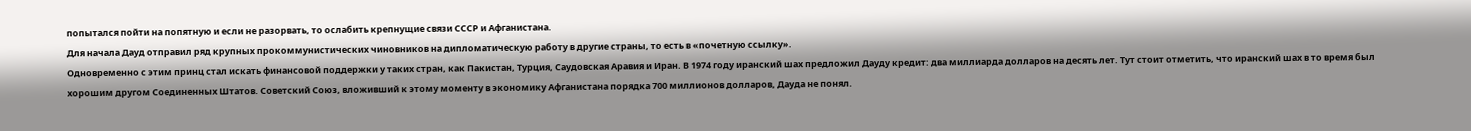попытался пойти на попятную и если не разорвать, то ослабить крепнущие связи СССР и Афганистана.
Для начала Дауд отправил ряд крупных прокоммунистических чиновников на дипломатическую работу в другие страны, то есть в «почетную ссылку».
Одновременно с этим принц стал искать финансовой поддержки у таких стран, как Пакистан, Турция, Саудовская Аравия и Иран. В 1974 году иранский шах предложил Дауду кредит: два миллиарда долларов на десять лет. Тут стоит отметить, что иранский шах в то время был хорошим другом Соединенных Штатов. Советский Союз, вложивший к этому моменту в экономику Афганистана порядка 700 миллионов долларов, Дауда не понял.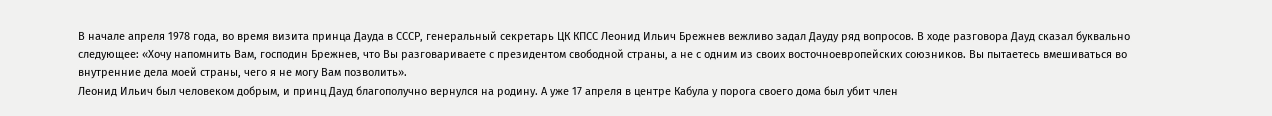В начале апреля 1978 года, во время визита принца Дауда в СССР, генеральный секретарь ЦК КПСС Леонид Ильич Брежнев вежливо задал Дауду ряд вопросов. В ходе разговора Дауд сказал буквально следующее: «Хочу напомнить Вам, господин Брежнев, что Вы разговариваете с президентом свободной страны, а не с одним из своих восточноевропейских союзников. Вы пытаетесь вмешиваться во внутренние дела моей страны, чего я не могу Вам позволить».
Леонид Ильич был человеком добрым, и принц Дауд благополучно вернулся на родину. А уже 17 апреля в центре Кабула у порога своего дома был убит член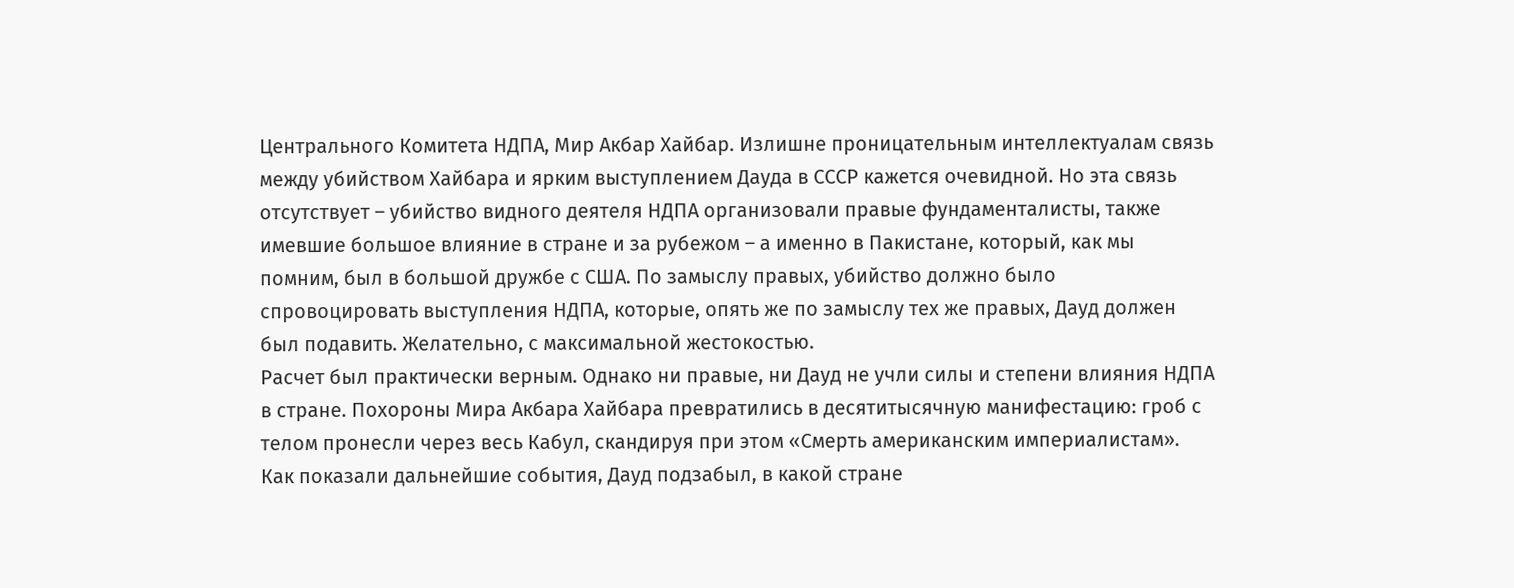Центрального Комитета НДПА, Мир Акбар Хайбар. Излишне проницательным интеллектуалам связь между убийством Хайбара и ярким выступлением Дауда в СССР кажется очевидной. Но эта связь отсутствует – убийство видного деятеля НДПА организовали правые фундаменталисты, также имевшие большое влияние в стране и за рубежом – а именно в Пакистане, который, как мы помним, был в большой дружбе с США. По замыслу правых, убийство должно было спровоцировать выступления НДПА, которые, опять же по замыслу тех же правых, Дауд должен был подавить. Желательно, с максимальной жестокостью.
Расчет был практически верным. Однако ни правые, ни Дауд не учли силы и степени влияния НДПА в стране. Похороны Мира Акбара Хайбара превратились в десятитысячную манифестацию: гроб с телом пронесли через весь Кабул, скандируя при этом «Смерть американским империалистам».
Как показали дальнейшие события, Дауд подзабыл, в какой стране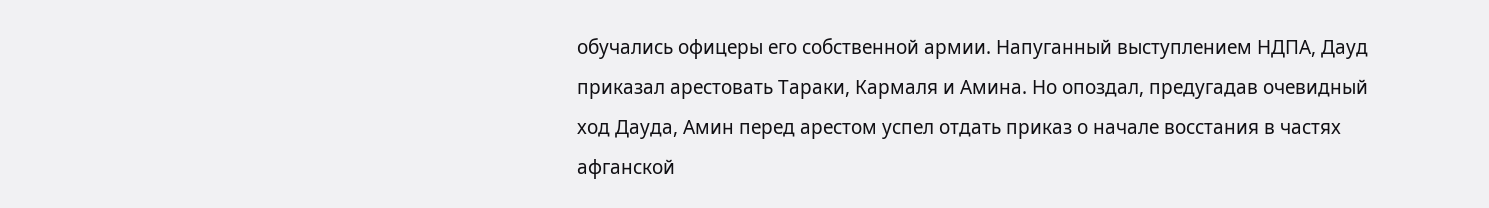обучались офицеры его собственной армии. Напуганный выступлением НДПА, Дауд приказал арестовать Тараки, Кармаля и Амина. Но опоздал, предугадав очевидный ход Дауда, Амин перед арестом успел отдать приказ о начале восстания в частях афганской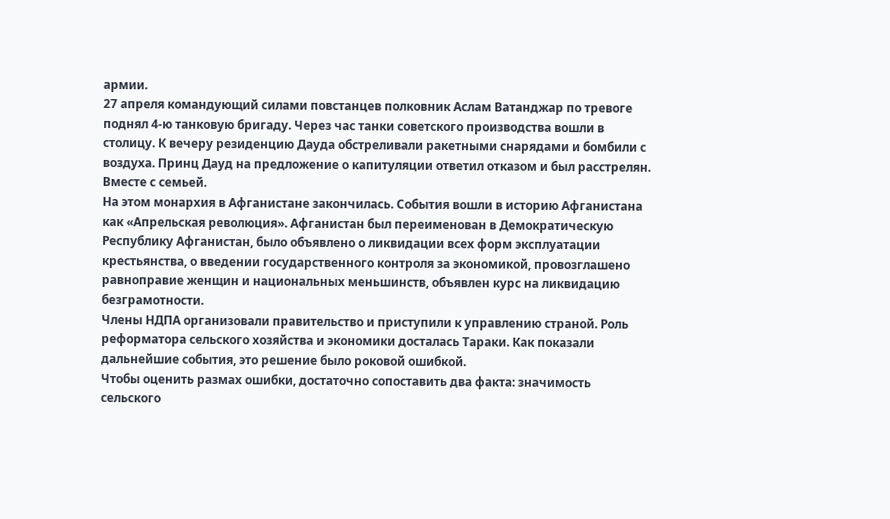армии.
27 апреля командующий силами повстанцев полковник Аслам Ватанджар по тревоге поднял 4-ю танковую бригаду. Через час танки советского производства вошли в столицу. К вечеру резиденцию Дауда обстреливали ракетными снарядами и бомбили с воздуха. Принц Дауд на предложение о капитуляции ответил отказом и был расстрелян. Вместе с семьей.
На этом монархия в Афганистане закончилась. События вошли в историю Афганистана как «Апрельская революция». Афганистан был переименован в Демократическую Республику Афганистан, было объявлено о ликвидации всех форм эксплуатации крестьянства, о введении государственного контроля за экономикой, провозглашено равноправие женщин и национальных меньшинств, объявлен курс на ликвидацию безграмотности.
Члены НДПА организовали правительство и приступили к управлению страной. Роль реформатора сельского хозяйства и экономики досталась Тараки. Как показали дальнейшие события, это решение было роковой ошибкой.
Чтобы оценить размах ошибки, достаточно сопоставить два факта: значимость сельского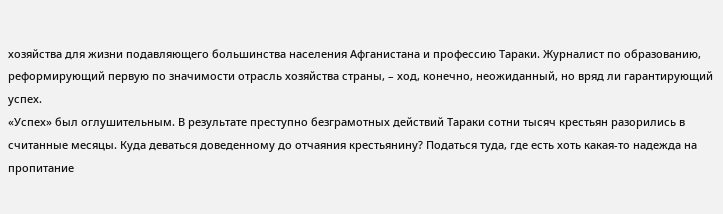хозяйства для жизни подавляющего большинства населения Афганистана и профессию Тараки. Журналист по образованию, реформирующий первую по значимости отрасль хозяйства страны, – ход, конечно, неожиданный, но вряд ли гарантирующий успех.
«Успех» был оглушительным. В результате преступно безграмотных действий Тараки сотни тысяч крестьян разорились в считанные месяцы. Куда деваться доведенному до отчаяния крестьянину? Податься туда, где есть хоть какая-то надежда на пропитание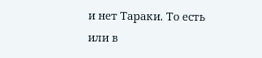и нет Тараки. То есть или в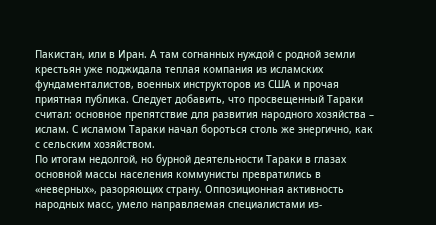Пакистан, или в Иран. А там согнанных нуждой с родной земли крестьян уже поджидала теплая компания из исламских фундаменталистов, военных инструкторов из США и прочая приятная публика. Следует добавить, что просвещенный Тараки считал: основное препятствие для развития народного хозяйства – ислам. С исламом Тараки начал бороться столь же энергично, как с сельским хозяйством.
По итогам недолгой, но бурной деятельности Тараки в глазах основной массы населения коммунисты превратились в «неверных», разоряющих страну. Оппозиционная активность народных масс, умело направляемая специалистами из-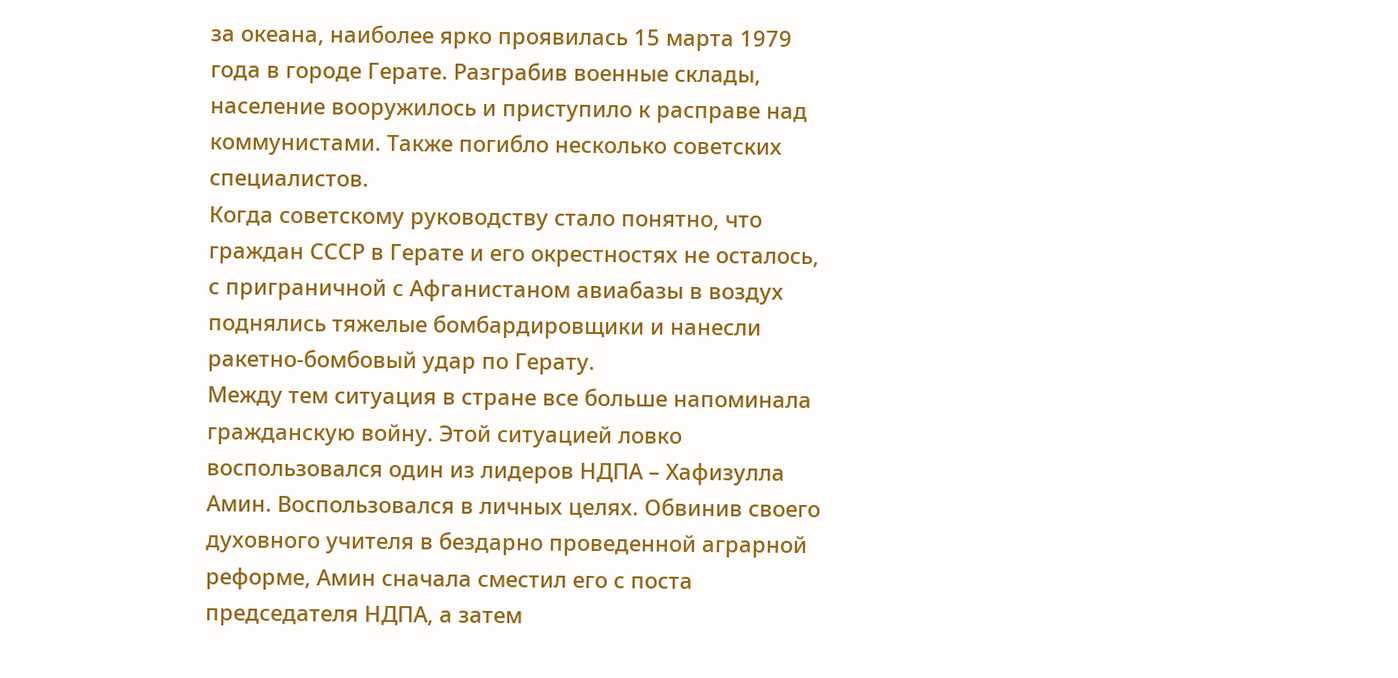за океана, наиболее ярко проявилась 15 марта 1979 года в городе Герате. Разграбив военные склады, население вооружилось и приступило к расправе над коммунистами. Также погибло несколько советских специалистов.
Когда советскому руководству стало понятно, что граждан СССР в Герате и его окрестностях не осталось, с приграничной с Афганистаном авиабазы в воздух поднялись тяжелые бомбардировщики и нанесли ракетно-бомбовый удар по Герату.
Между тем ситуация в стране все больше напоминала гражданскую войну. Этой ситуацией ловко воспользовался один из лидеров НДПА – Хафизулла Амин. Воспользовался в личных целях. Обвинив своего духовного учителя в бездарно проведенной аграрной реформе, Амин сначала сместил его с поста председателя НДПА, а затем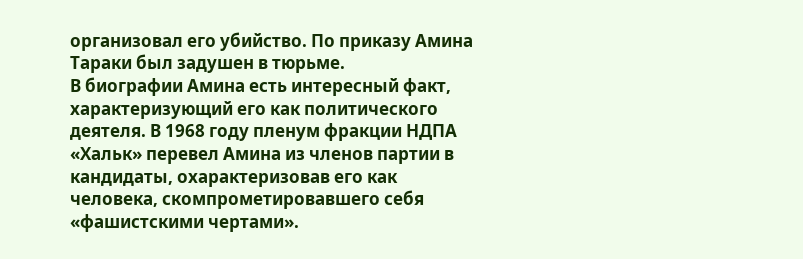организовал его убийство. По приказу Амина Тараки был задушен в тюрьме.
В биографии Амина есть интересный факт, характеризующий его как политического деятеля. В 1968 году пленум фракции НДПА «Хальк» перевел Амина из членов партии в кандидаты, охарактеризовав его как человека, скомпрометировавшего себя «фашистскими чертами».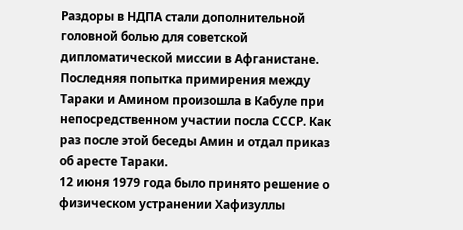Раздоры в НДПА стали дополнительной головной болью для советской дипломатической миссии в Афганистане. Последняя попытка примирения между Тараки и Амином произошла в Кабуле при непосредственном участии посла СССР. Как раз после этой беседы Амин и отдал приказ об аресте Тараки.
12 июня 1979 года было принято решение о физическом устранении Хафизуллы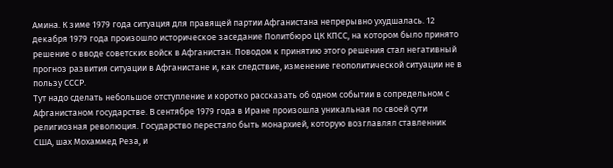Амина. К зиме 1979 года ситуация для правящей партии Афганистана непрерывно ухудшалась. 12 декабря 1979 года произошло историческое заседание Политбюро ЦК КПСС, на котором было принято решение о вводе советских войск в Афганистан. Поводом к принятию этого решения стал негативный прогноз развития ситуации в Афганистане и, как следствие, изменение геополитической ситуации не в пользу СССР.
Тут надо сделать небольшое отступление и коротко рассказать об одном событии в сопредельном с Афганистаном государстве. В сентябре 1979 года в Иране произошла уникальная по своей сути религиозная революция. Государство перестало быть монархией, которую возглавлял ставленник США, шах Мохаммед Реза, и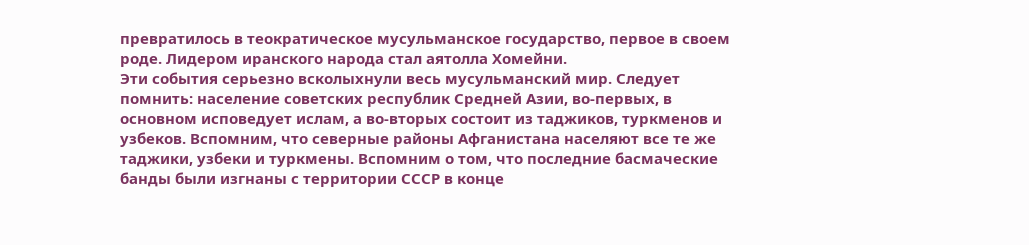превратилось в теократическое мусульманское государство, первое в своем роде. Лидером иранского народа стал аятолла Хомейни.
Эти события серьезно всколыхнули весь мусульманский мир. Следует помнить: население советских республик Средней Азии, во-первых, в основном исповедует ислам, а во-вторых состоит из таджиков, туркменов и узбеков. Вспомним, что северные районы Афганистана населяют все те же таджики, узбеки и туркмены. Вспомним о том, что последние басмаческие банды были изгнаны с территории СССР в конце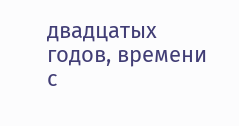двадцатых годов, времени с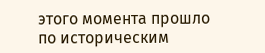этого момента прошло по историческим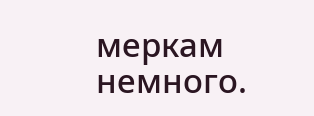меркам немного.